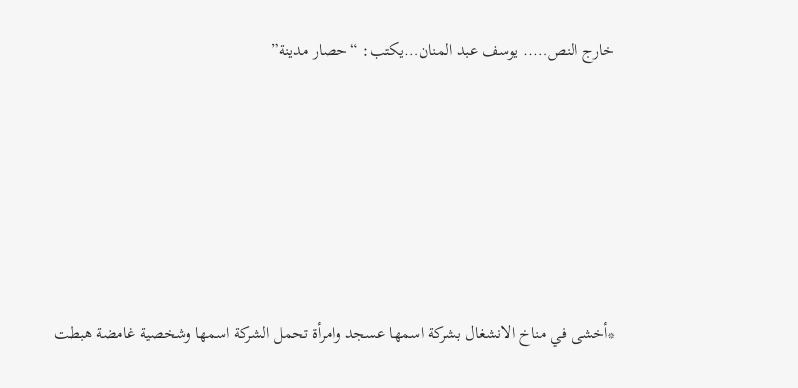خارج النص….. يوسف عبد المنان…يكتب: “حصار مدينة”







*أخشى في مناخ الانشغال بشركة اسمها عسجد وامرأة تحمل الشركة اسمها وشخصية غامضة هبطت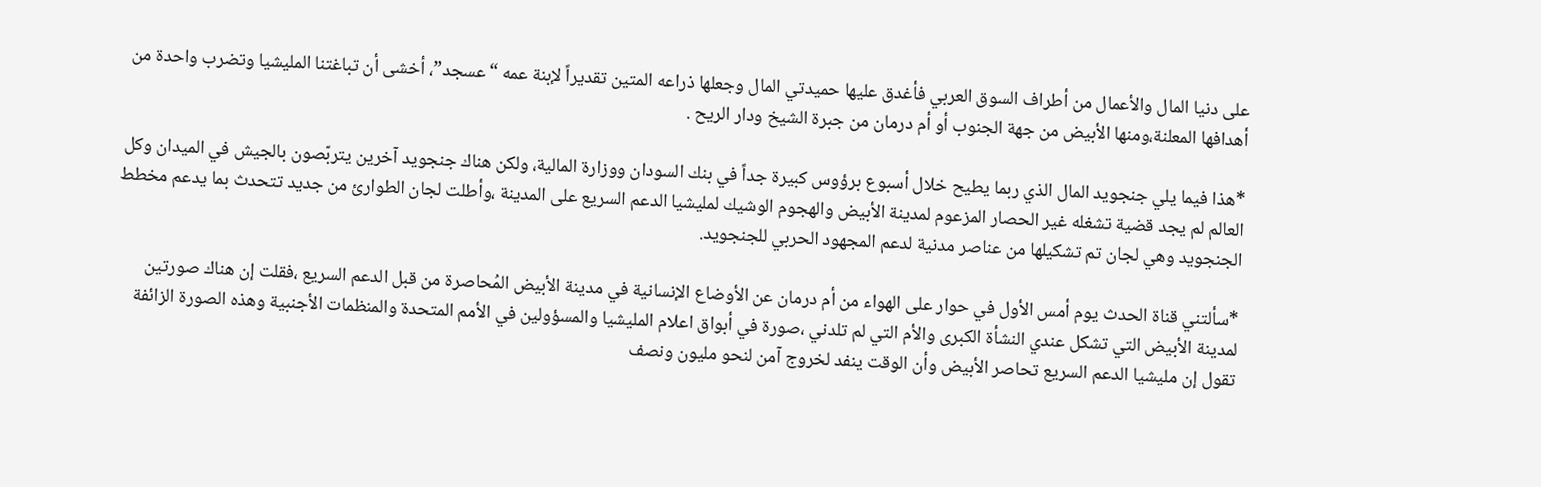على دنيا المال والأعمال من أطراف السوق العربي فأغدق عليها حميدتي المال وجعلها ذراعه المتين تقديراً لإبنة عمه “عسجد”، أخشى أن تباغتنا المليشيا وتضرب واحدة من أهدافها المعلنة،ومنها الأبيض من جهة الجنوب أو أم درمان من جبرة الشيخ ودار الريح .

*هذا فيما يلي جنجويد المال الذي ربما يطيح خلال أسبوع برؤوس كبيرة جداً في بنك السودان ووزارة المالية، ولكن هناك جنجويد آخرين يتربّصون بالجيش في الميدان وكل العالم لم يجد قضية تشغله غير الحصار المزعوم لمدينة الأبيض والهجوم الوشيك لمليشيا الدعم السريع على المدينة ،وأطلت لجان الطوارئ من جديد تتحدث بما يدعم مخطط الجنجويد وهي لجان تم تشكيلها من عناصر مدنية لدعم المجهود الحربي للجنجويد.

*سألتني قناة الحدث يوم أمس الأول في حوار على الهواء من أم درمان عن الأوضاع الإنسانية في مدينة الأبيض المُحاصرة من قبل الدعم السريع ،فقلت إن هناك صورتين لمدينة الأبيض التي تشكل عندي النشأة الكبرى والأم التي لم تلدني ،صورة في أبواق اعلام المليشيا والمسؤولين في الأمم المتحدة والمنظمات الأجنبية وهذه الصورة الزائفة تقول إن مليشيا الدعم السريع تحاصر الأبيض وأن الوقت ينفد لخروج آمن لنحو مليون ونصف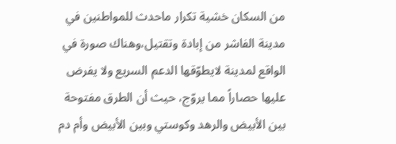من السكان خشية تكرار ماحدث للمواطنين في مدينة الفاشر من إبادة وتقتيل،وهناك صورة في الواقع لمدينة لايطوّقها الدعم السريع ولا يفرض عليها حصاراً مما يروّج، حيث أن الطرق مفتوحة بين الأبيض والرهد وكوستي وبين الأبيض وأم دم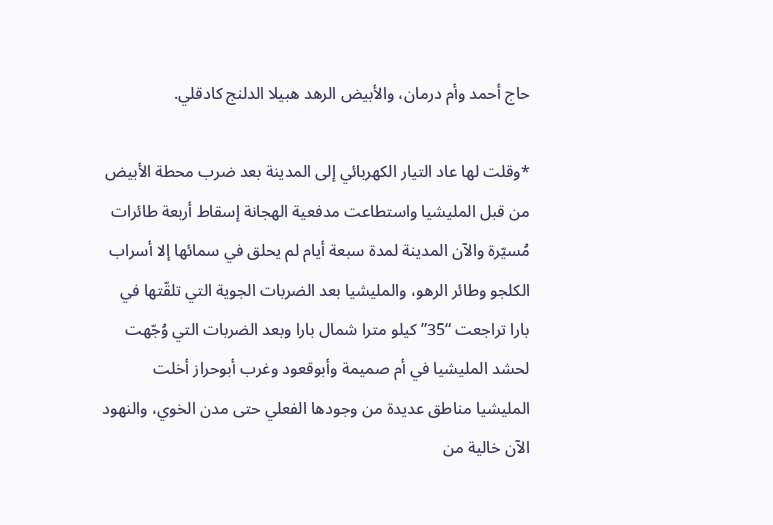حاج أحمد وأم درمان، والأبيض الرهد هبيلا الدلنج كادقلي.

*وقلت لها عاد التيار الكهربائي إلى المدينة بعد ضرب محطة الأبيض من قبل المليشيا واستطاعت مدفعية الهجانة إسقاط أربعة طائرات مُسيّرة والآن المدينة لمدة سبعة أيام لم يحلق في سمائها إلا أسراب الكلجو وطائر الرهو، والمليشيا بعد الضربات الجوية التي تلقّتها في بارا تراجعت “35” كيلو مترا شمال بارا وبعد الضربات التي وُجّهت لحشد المليشيا في أم صميمة وأبوقعود وغرب أبوحراز أخلت المليشيا مناطق عديدة من وجودها الفعلي حتى مدن الخوي، والنهود الآن خالية من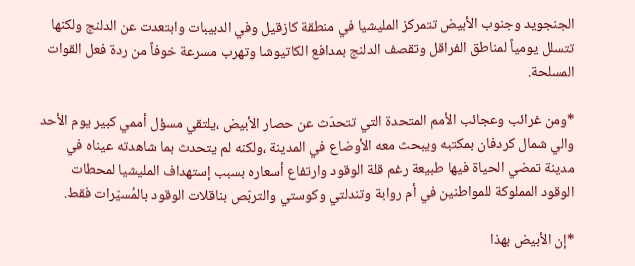الجنجويد وجنوب الأبيض تتمركز المليشيا في منطقة كازقيل وفي الدبيبات وابتعدت عن الدلنج ولكنها تتسلل يومياً لمناطق الفراقل وتقصف الدلنج بمدافع الكاتيوشا وتهرب مسرعة خوفاً من ردة فعل القوات المسلحة.

*ومن غرائب وعجائب الأمم المتحدة التي تتحدّث عن حصار الأبيض ،يلتقي مسؤل أممي كبير يوم الأحد والي شمال كردفان بمكتبه ويبحث معه الأوضاع في المدينة ،ولكنه لم يتحدث بما شاهدته عيناه في مدينة تمضي الحياة فيها طبيعة رغم قلة الوقود وارتفاع أسعاره بسبب إستهداف المليشيا لمحطات الوقود المملوكة للمواطنين في أم روابة وتندلتي وكوستي والتربّص بناقلات الوقود بالمُسيّرات فقط.

*إن الأبيض بهذا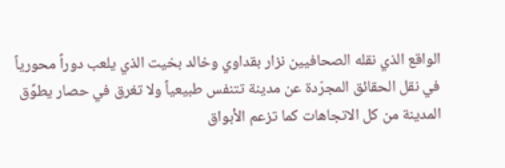الواقع الذي نقله الصحافيين نزار بقداوي وخالد بخيت الذي يلعب دوراً محورياً في نقل الحقائق المجرّدة عن مدينة تتنفس طبيعياً ولا تغرق في حصار يطوًق المدينة من كل الاتجاهات كما تزعم الأبواق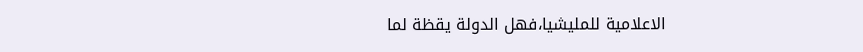الاعلامية للمليشيا،فهل الدولة يقظة لما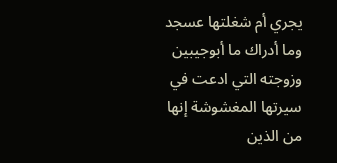يجري أم شغلتها عسجد وما أدراك ما أبوجيبين وزوجته التي ادعت في سيرتها المغشوشة إنها من الذين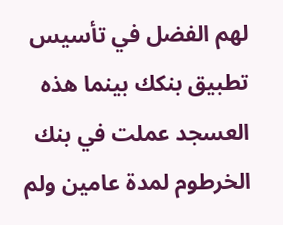لهم الفضل في تأسيس تطبيق بنكك بينما هذه العسجد عملت في بنك الخرطوم لمدة عامين ولم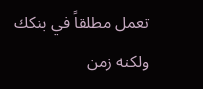تعمل مطلقاً في بنكك ولكنه زمن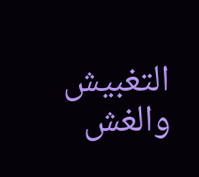التغبيش والغش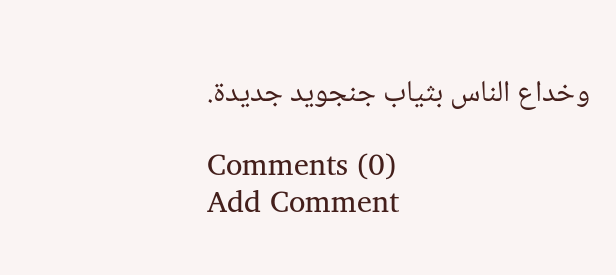وخداع الناس بثياب جنجويد جديدة.

Comments (0)
Add Comment